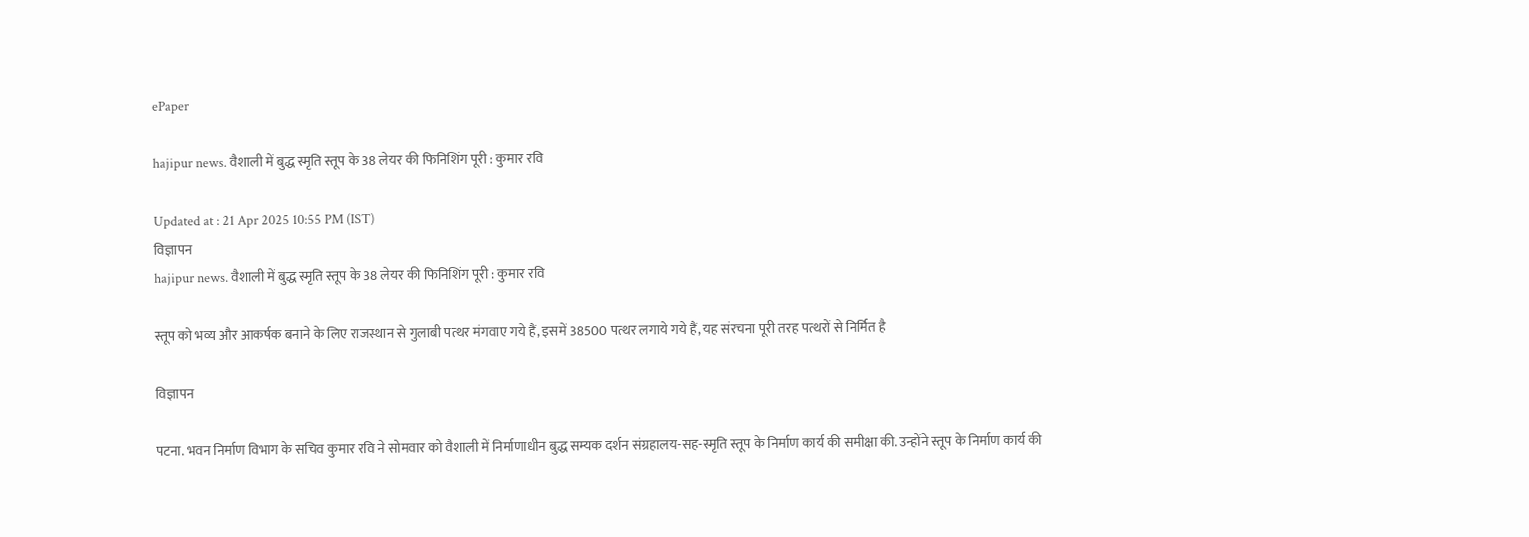ePaper

hajipur news. वैशाली में बुद्ध स्मृति स्तूप के 38 लेयर की फिनिशिंग पूरी : कुमार रवि

Updated at : 21 Apr 2025 10:55 PM (IST)
विज्ञापन
hajipur news. वैशाली में बुद्ध स्मृति स्तूप के 38 लेयर की फिनिशिंग पूरी : कुमार रवि

स्तूप को भव्य और आकर्षक बनाने के लिए राजस्थान से गुलाबी पत्थर मंगवाए गये हैं, इसमें 38500 पत्थर लगाये गये हैं, यह संरचना पूरी तरह पत्थरों से निर्मित है

विज्ञापन

पटना. भवन निर्माण विभाग के सचिव कुमार रवि ने सोमवार को वैशाली में निर्माणाधीन बुद्ध सम्यक दर्शन संग्रहालय-सह-स्मृति स्तूप के निर्माण कार्य की समीक्षा की. उन्होंने स्तूप के निर्माण कार्य की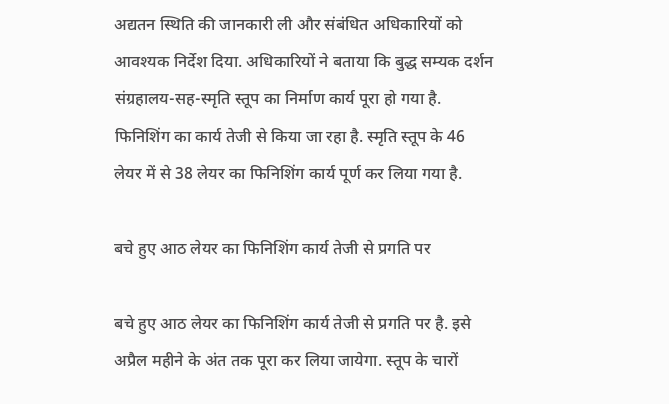अद्यतन स्थिति की जानकारी ली और संबंधित अधिकारियों को आवश्यक निर्देश दिया. अधिकारियों ने बताया कि बुद्ध सम्यक दर्शन संग्रहालय-सह-स्मृति स्तूप का निर्माण कार्य पूरा हो गया है. फिनिशिंग का कार्य तेजी से किया जा रहा है. स्मृति स्तूप के 46 लेयर में से 38 लेयर का फिनिशिंग कार्य पूर्ण कर लिया गया है.

बचे हुए आठ लेयर का फिनिशिंग कार्य तेजी से प्रगति पर

बचे हुए आठ लेयर का फिनिशिंग कार्य तेजी से प्रगति पर है. इसे अप्रैल महीने के अंत तक पूरा कर लिया जायेगा. स्तूप के चारों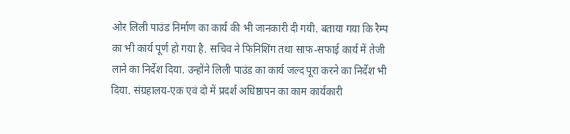ओर लिली पाउंड निर्माण का कार्य की भी जानकारी दी गयी. बताया गया कि रैम्प का भी कार्य पूर्ण हो गया है. सचिव ने फिनिशिंग तथा साफ-सफाई कार्य में तेजी लाने का निर्देश दिया. उन्होंने लिली पाउंड का कार्य जल्द पूरा करने का निर्देश भी दिया. संग्रहालय-एक एवं दो में प्रदर्श अधिष्ठापन का काम कार्यकारी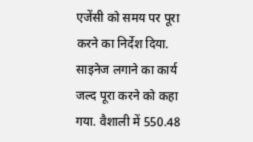एजेंसी को समय पर पूरा करने का निर्देश दिया. साइनेज लगाने का कार्य जल्द पूरा करने को कहा गया. वैशाली में 550.48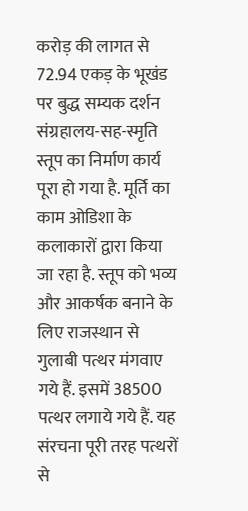करोड़ की लागत से 72.94 एकड़ के भूखंड पर बुद्ध सम्यक दर्शन संग्रहालय-सह-स्मृति स्तूप का निर्माण कार्य पूरा हो गया है. मूर्ति का काम ओडिशा के कलाकारों द्वारा किया जा रहा है. स्तूप को भव्य और आकर्षक बनाने के लिए राजस्थान से गुलाबी पत्थर मंगवाए गये हैं. इसमें 38500 पत्थर लगाये गये हैं. यह संरचना पूरी तरह पत्थरों से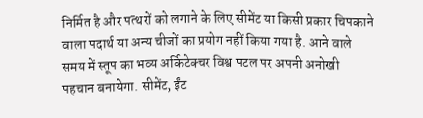निर्मित है और पत्थरों को लगाने के लिए सीमेंट या किसी प्रकार चिपकाने वाला पदार्थ या अन्य चीजों का प्रयोग नहीं किया गया है. आने वाले समय में स्तूप का भव्य अर्किटेक्चर विश्व पटल पर अपनी अनोखी पहचान बनायेगा. सीमेंट, ईंट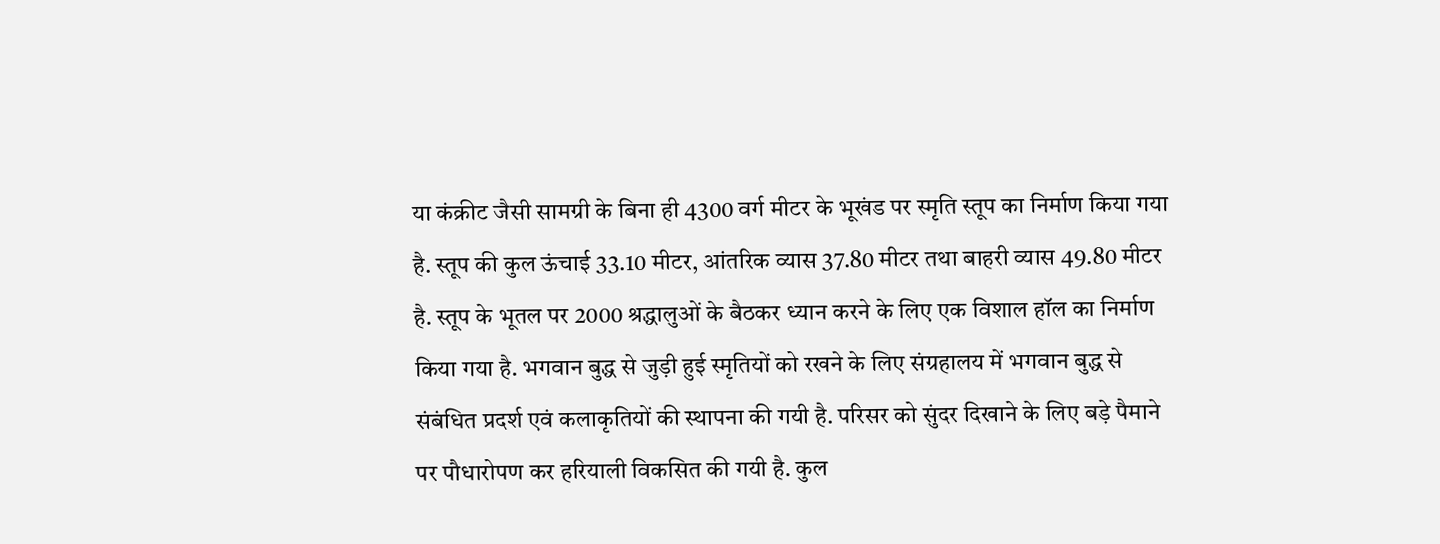या कंक्रीट जैसी सामग्री के बिना ही 4300 वर्ग मीटर के भूखंड पर स्मृति स्तूप का निर्माण किया गया है. स्तूप की कुल ऊंचाई 33.10 मीटर, आंतरिक व्यास 37.80 मीटर तथा बाहरी व्यास 49.80 मीटर है. स्तूप के भूतल पर 2000 श्रद्धालुओं के बैठकर ध्यान करने के लिए एक विशाल हॉल का निर्माण किया गया है. भगवान बुद्ध से जुड़ी हुई स्मृतियों को रखने के लिए संग्रहालय में भगवान बुद्ध से संबंधित प्रदर्श एवं कलाकृतियों की स्थापना की गयी है. परिसर को सुंदर दिखाने के लिए बड़े पैमाने पर पौधारोपण कर हरियाली विकसित की गयी है. कुल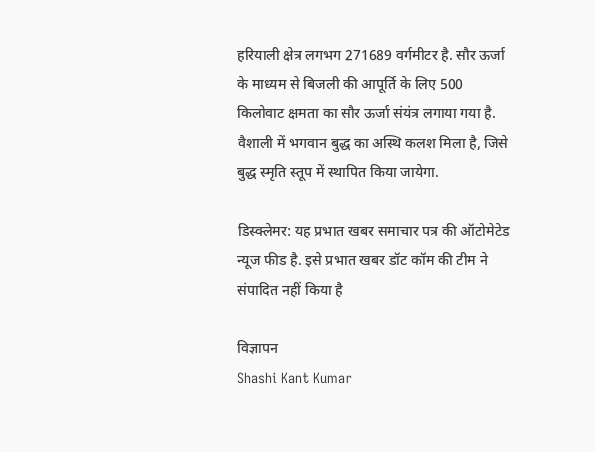हरियाली क्षेत्र लगभग 271689 वर्गमीटर है. सौर ऊर्जा के माध्यम से बिजली की आपूर्ति के लिए 500 किलोवाट क्षमता का सौर ऊर्जा संयंत्र लगाया गया है. वैशाली में भगवान बुद्ध का अस्थि कलश मिला है, जिसे बुद्ध स्मृति स्तूप में स्थापित किया जायेगा.

डिस्क्लेमर: यह प्रभात खबर समाचार पत्र की ऑटोमेटेड न्यूज फीड है. इसे प्रभात खबर डॉट कॉम की टीम ने संपादित नहीं किया है

विज्ञापन
Shashi Kant Kumar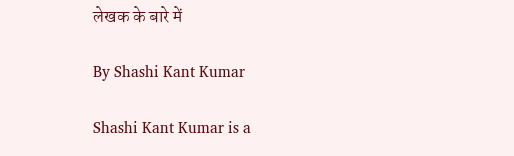लेखक के बारे में

By Shashi Kant Kumar

Shashi Kant Kumar is a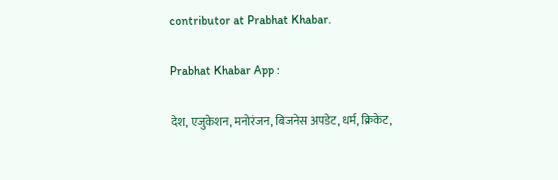contributor at Prabhat Khabar.

Prabhat Khabar App :

देश, एजुकेशन, मनोरंजन, बिजनेस अपडेट, धर्म, क्रिकेट,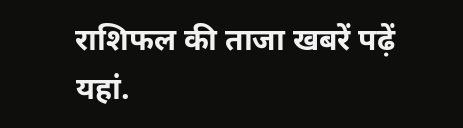राशिफल की ताजा खबरें पढ़ें यहां.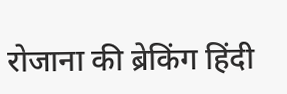रोजाना की ब्रेकिंग हिंदी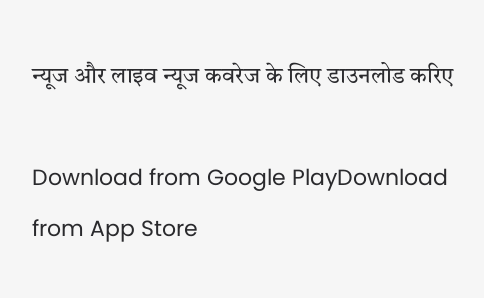न्यूज और लाइव न्यूज कवरेज के लिए डाउनलोड करिए

Download from Google PlayDownload from App Store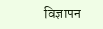विज्ञापन